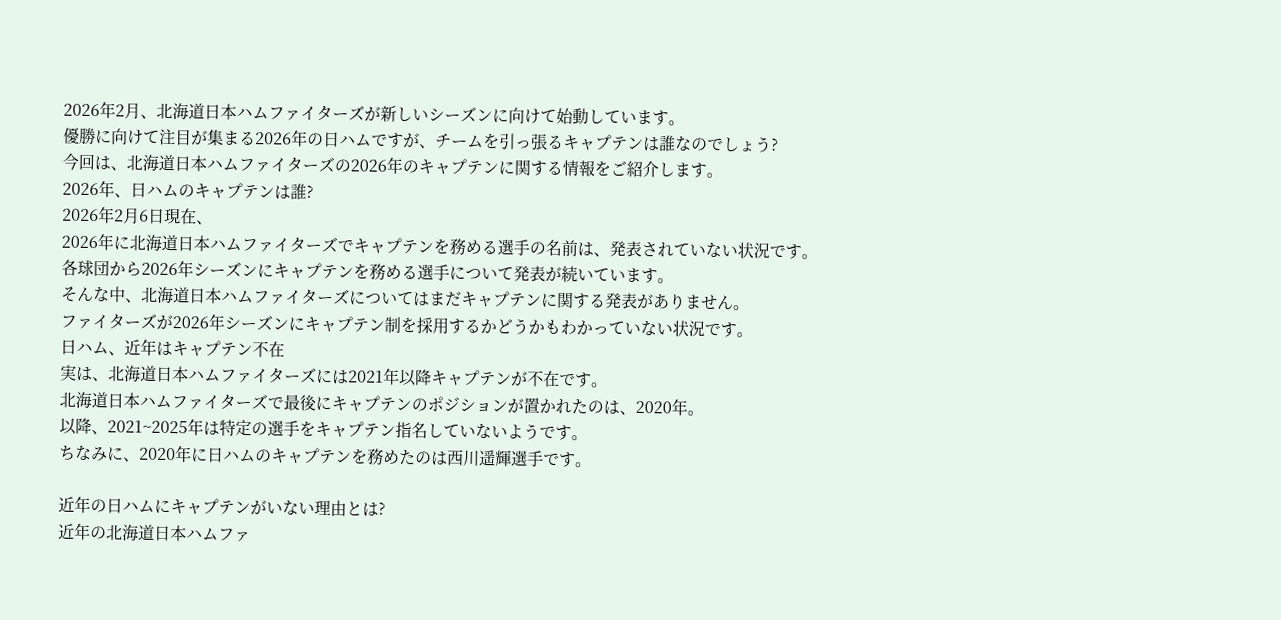2026年2月、北海道日本ハムファイターズが新しいシーズンに向けて始動しています。
優勝に向けて注目が集まる2026年の日ハムですが、チームを引っ張るキャプテンは誰なのでしょう?
今回は、北海道日本ハムファイターズの2026年のキャプテンに関する情報をご紹介します。
2026年、日ハムのキャプテンは誰?
2026年2月6日現在、
2026年に北海道日本ハムファイターズでキャプテンを務める選手の名前は、発表されていない状況です。
各球団から2026年シーズンにキャプテンを務める選手について発表が続いています。
そんな中、北海道日本ハムファイターズについてはまだキャプテンに関する発表がありません。
ファイターズが2026年シーズンにキャプテン制を採用するかどうかもわかっていない状況です。
日ハム、近年はキャプテン不在
実は、北海道日本ハムファイターズには2021年以降キャプテンが不在です。
北海道日本ハムファイターズで最後にキャプテンのポジションが置かれたのは、2020年。
以降、2021~2025年は特定の選手をキャプテン指名していないようです。
ちなみに、2020年に日ハムのキャプテンを務めたのは西川遥輝選手です。

近年の日ハムにキャプテンがいない理由とは?
近年の北海道日本ハムファ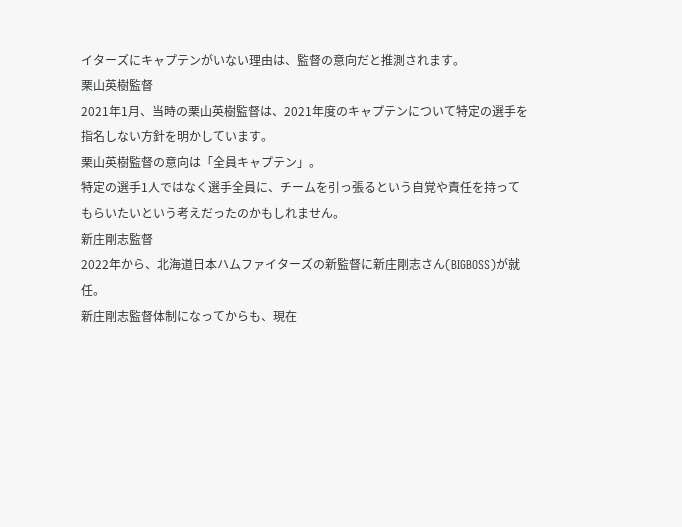イターズにキャプテンがいない理由は、監督の意向だと推測されます。
栗山英樹監督
2021年1月、当時の栗山英樹監督は、2021年度のキャプテンについて特定の選手を指名しない方針を明かしています。
栗山英樹監督の意向は「全員キャプテン」。
特定の選手1人ではなく選手全員に、チームを引っ張るという自覚や責任を持ってもらいたいという考えだったのかもしれません。
新庄剛志監督
2022年から、北海道日本ハムファイターズの新監督に新庄剛志さん(BIGBOSS)が就任。
新庄剛志監督体制になってからも、現在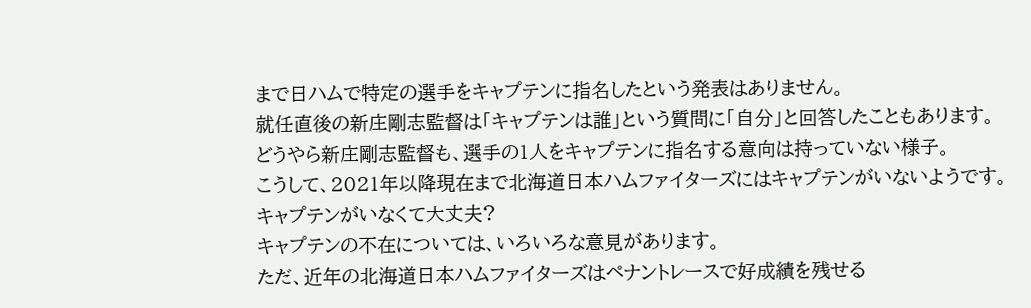まで日ハムで特定の選手をキャプテンに指名したという発表はありません。
就任直後の新庄剛志監督は「キャプテンは誰」という質問に「自分」と回答したこともあります。
どうやら新庄剛志監督も、選手の1人をキャプテンに指名する意向は持っていない様子。
こうして、2021年以降現在まで北海道日本ハムファイターズにはキャプテンがいないようです。
キャプテンがいなくて大丈夫?
キャプテンの不在については、いろいろな意見があります。
ただ、近年の北海道日本ハムファイターズはペナントレースで好成績を残せる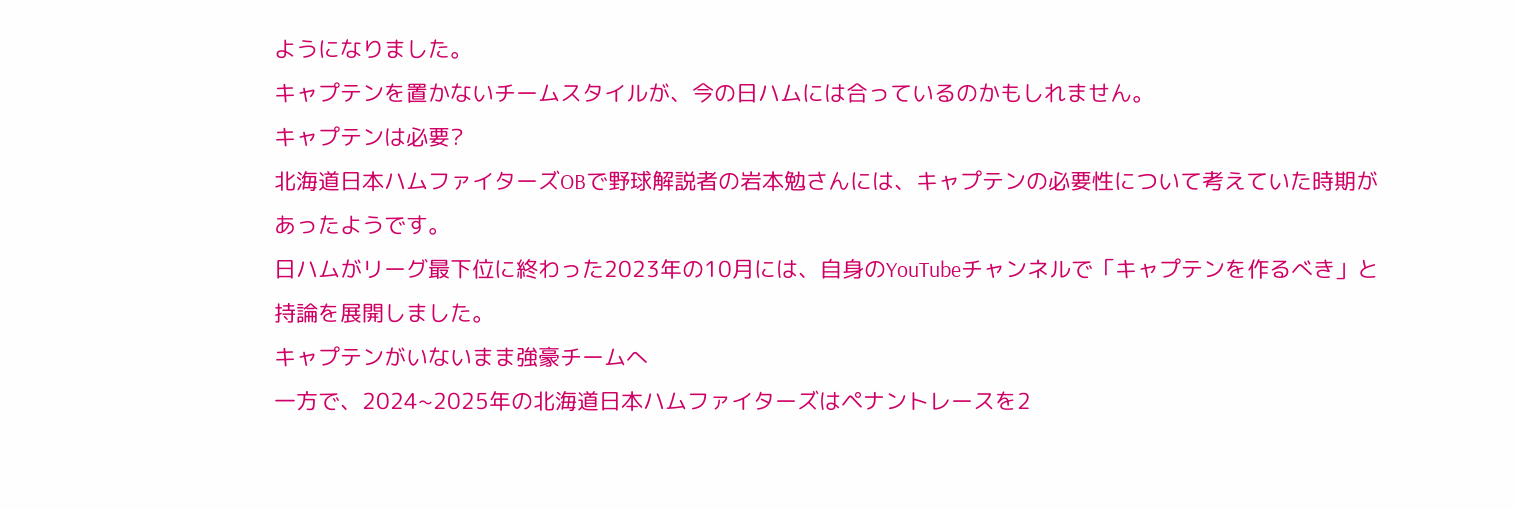ようになりました。
キャプテンを置かないチームスタイルが、今の日ハムには合っているのかもしれません。
キャプテンは必要?
北海道日本ハムファイターズOBで野球解説者の岩本勉さんには、キャプテンの必要性について考えていた時期があったようです。
日ハムがリーグ最下位に終わった2023年の10月には、自身のYouTubeチャンネルで「キャプテンを作るべき」と持論を展開しました。
キャプテンがいないまま強豪チームへ
一方で、2024~2025年の北海道日本ハムファイターズはペナントレースを2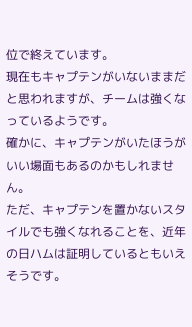位で終えています。
現在もキャプテンがいないままだと思われますが、チームは強くなっているようです。
確かに、キャプテンがいたほうがいい場面もあるのかもしれません。
ただ、キャプテンを置かないスタイルでも強くなれることを、近年の日ハムは証明しているともいえそうです。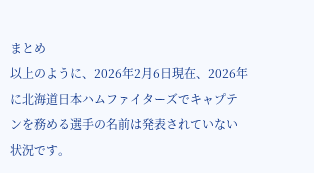まとめ
以上のように、2026年2月6日現在、2026年に北海道日本ハムファイターズでキャプテンを務める選手の名前は発表されていない状況です。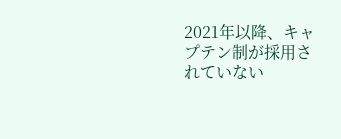2021年以降、キャプテン制が採用されていない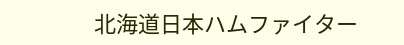北海道日本ハムファイター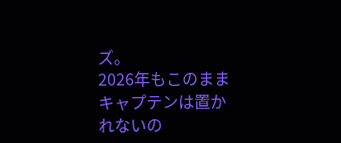ズ。
2026年もこのままキャプテンは置かれないの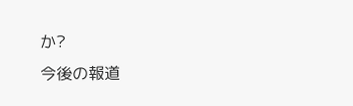か?
今後の報道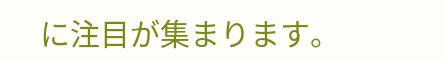に注目が集まります。